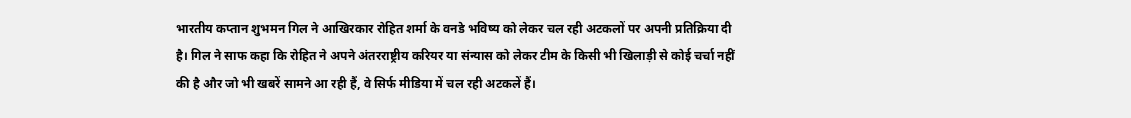भारतीय कप्तान शुभमन गिल ने आखिरकार रोहित शर्मा के वनडे भविष्य को लेकर चल रही अटकलों पर अपनी प्रतिक्रिया दी है। गिल ने साफ कहा कि रोहित ने अपने अंतरराष्ट्रीय करियर या संन्यास को लेकर टीम के किसी भी खिलाड़ी से कोई चर्चा नहीं की है और जो भी खबरें सामने आ रही हैं, वे सिर्फ मीडिया में चल रही अटकलें हैं।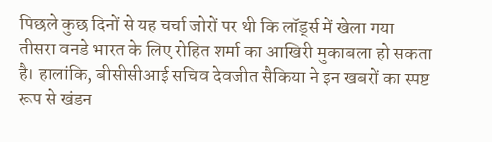पिछले कुछ दिनों से यह चर्चा जोरों पर थी कि लॉर्ड्स में खेला गया तीसरा वनडे भारत के लिए रोहित शर्मा का आखिरी मुकाबला हो सकता है। हालांकि, बीसीसीआई सचिव देवजीत सैकिया ने इन खबरों का स्पष्ट रूप से खंडन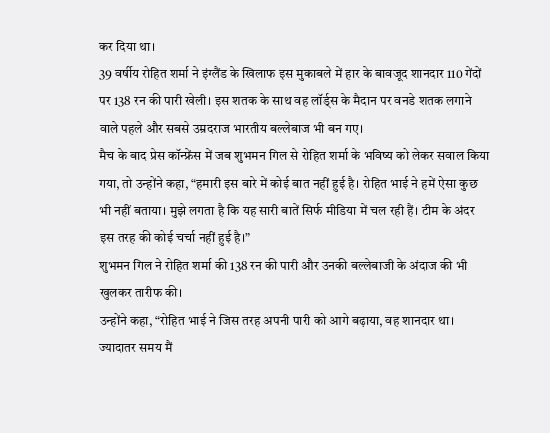कर दिया था।
39 वर्षीय रोहित शर्मा ने इंग्लैंड के खिलाफ इस मुकाबले में हार के बावजूद शानदार 110 गेंदों पर 138 रन की पारी खेली। इस शतक के साथ वह लॉर्ड्स के मैदान पर वनडे शतक लगाने वाले पहले और सबसे उम्रदराज भारतीय बल्लेबाज भी बन गए।
मैच के बाद प्रेस कॉन्फ्रेंस में जब शुभमन गिल से रोहित शर्मा के भविष्य को लेकर सवाल किया गया, तो उन्होंने कहा, “हमारी इस बारे में कोई बात नहीं हुई है। रोहित भाई ने हमें ऐसा कुछ भी नहीं बताया। मुझे लगता है कि यह सारी बातें सिर्फ मीडिया में चल रही हैं। टीम के अंदर इस तरह की कोई चर्चा नहीं हुई है।”
शुभमन गिल ने रोहित शर्मा की 138 रन की पारी और उनकी बल्लेबाजी के अंदाज की भी खुलकर तारीफ की।
उन्होंने कहा, “रोहित भाई ने जिस तरह अपनी पारी को आगे बढ़ाया, वह शानदार था। ज्यादातर समय मैं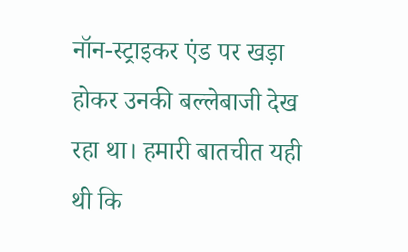नॉन-स्ट्राइकर एंड पर खड़ा होकर उनकी बल्लेबाजी देख रहा था। हमारी बातचीत यही थी कि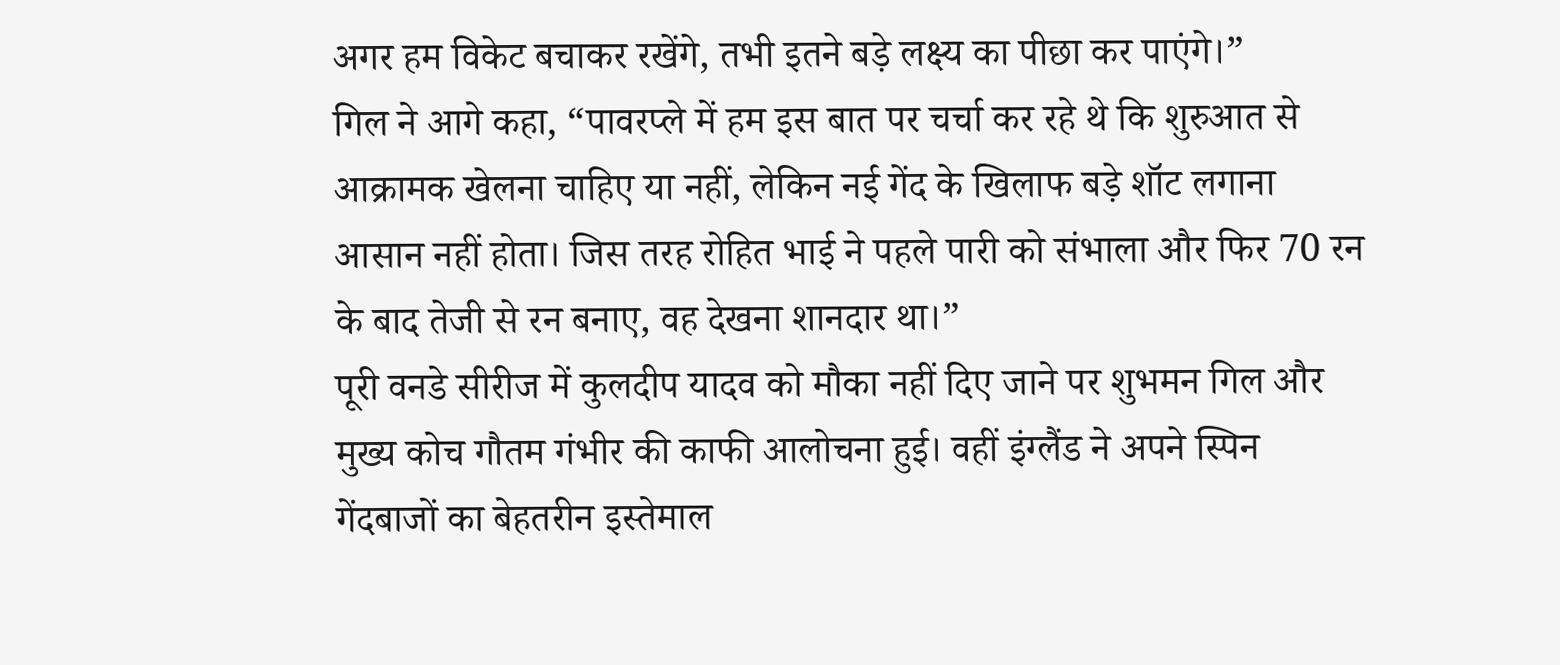अगर हम विकेट बचाकर रखेंगे, तभी इतने बड़े लक्ष्य का पीछा कर पाएंगे।”
गिल ने आगे कहा, “पावरप्ले में हम इस बात पर चर्चा कर रहे थे कि शुरुआत से आक्रामक खेलना चाहिए या नहीं, लेकिन नई गेंद के खिलाफ बड़े शॉट लगाना आसान नहीं होता। जिस तरह रोहित भाई ने पहले पारी को संभाला और फिर 70 रन के बाद तेजी से रन बनाए, वह देखना शानदार था।”
पूरी वनडे सीरीज में कुलदीप यादव को मौका नहीं दिए जाने पर शुभमन गिल और मुख्य कोच गौतम गंभीर की काफी आलोचना हुई। वहीं इंग्लैंड ने अपने स्पिन गेंदबाजों का बेहतरीन इस्तेमाल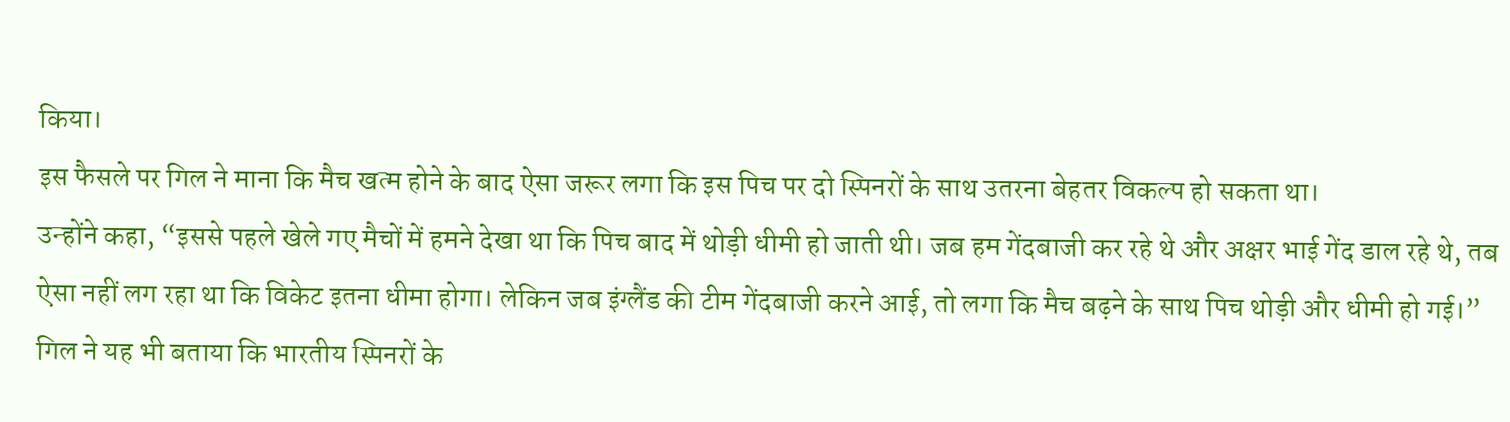किया।
इस फैसले पर गिल ने माना कि मैच खत्म होने के बाद ऐसा जरूर लगा कि इस पिच पर दो स्पिनरों के साथ उतरना बेहतर विकल्प हो सकता था।
उन्होंने कहा, “इससे पहले खेले गए मैचों में हमने देखा था कि पिच बाद में थोड़ी धीमी हो जाती थी। जब हम गेंदबाजी कर रहे थे और अक्षर भाई गेंद डाल रहे थे, तब ऐसा नहीं लग रहा था कि विकेट इतना धीमा होगा। लेकिन जब इंग्लैंड की टीम गेंदबाजी करने आई, तो लगा कि मैच बढ़ने के साथ पिच थोड़ी और धीमी हो गई।”
गिल ने यह भी बताया कि भारतीय स्पिनरों के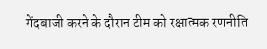गेंदबाजी करने के दौरान टीम को रक्षात्मक रणनीति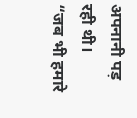अपनानी पड़ रही थी।
“जब भी हमारे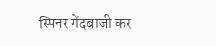स्पिनर गेंदबाजी कर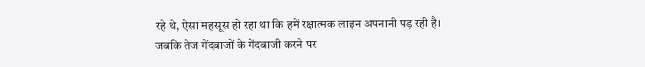रहे थे, ऐसा महसूस हो रहा था कि हमें रक्षात्मक लाइन अपनानी पड़ रही है। जबकि तेज गेंदबाजों के गेंदबाजी करने पर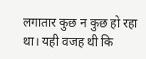लगातार कुछ न कुछ हो रहा था। यही वजह थी कि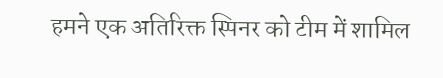हमने एक अतिरिक्त स्पिनर को टीम में शामिल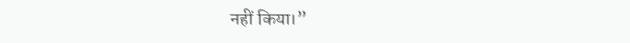नहीं किया।”